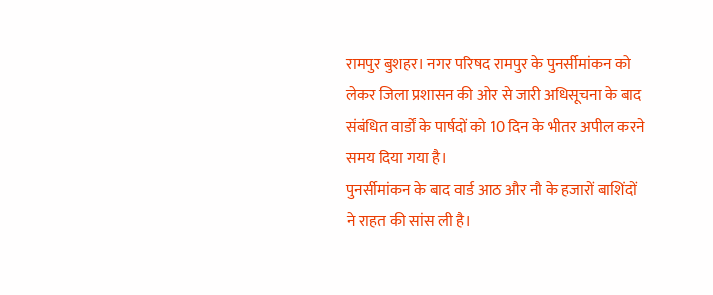रामपुर बुशहर। नगर परिषद रामपुर के पुनर्सीमांकन को लेकर जिला प्रशासन की ओर से जारी अधिसूचना के बाद संबंधित वार्डों के पार्षदों को 10 दिन के भीतर अपील करने समय दिया गया है।
पुनर्सीमांकन के बाद वार्ड आठ और नौ के हजारों बाशिंदों ने राहत की सांस ली है।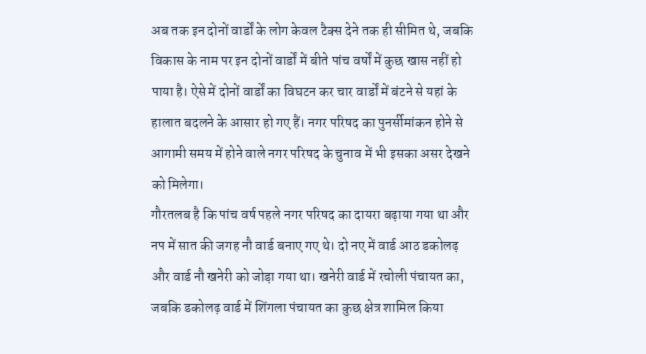अब तक इन दोनों वार्डों के लोग केवल टैक्स देने तक ही सीमित थे, जबकि विकास के नाम पर इन दोनों वार्डों में बीते पांच वर्षों में कुछ खास नहीं हो पाया है। ऐसे में दोनों वार्डों का विघटन कर चार वार्डों में बंटने से यहां के हालात बदलने के आसार हो गए हैं। नगर परिषद का पुनर्सीमांकन होने से आगामी समय में होने वाले नगर परिषद के चुनाव में भी इसका असर देखने को मिलेगा।
गौरतलब है कि पांच वर्ष पहले नगर परिषद का दायरा बढ़ाया गया था और नप में सात की जगह नौ वार्ड बनाए गए थे। दो नए में वार्ड आठ डकोलढ़ और वार्ड नौ खनेरी को जोड़ा गया था। खनेरी वार्ड में रचोली पंचायत का, जबकि डकोलढ़ वार्ड में शिंगला पंचायत का कुछ क्षेत्र शामिल किया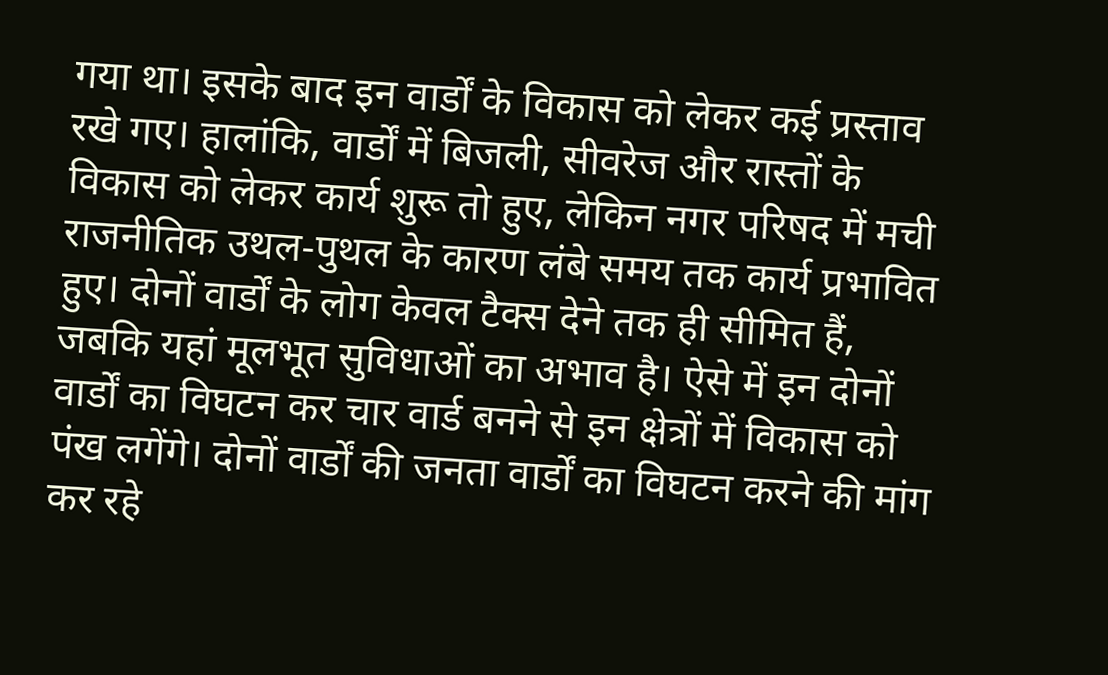गया था। इसके बाद इन वार्डों के विकास को लेकर कई प्रस्ताव रखे गए। हालांकि, वार्डों में बिजली, सीवरेज और रास्तों के विकास को लेकर कार्य शुरू तो हुए, लेकिन नगर परिषद में मची राजनीतिक उथल-पुथल के कारण लंबे समय तक कार्य प्रभावित हुए। दोनों वार्डों के लोग केवल टैक्स देने तक ही सीमित हैं, जबकि यहां मूलभूत सुविधाओं का अभाव है। ऐसे में इन दोनों वार्डों का विघटन कर चार वार्ड बनने से इन क्षेत्रों में विकास को पंख लगेंगे। दोनों वार्डों की जनता वार्डों का विघटन करने की मांग कर रहे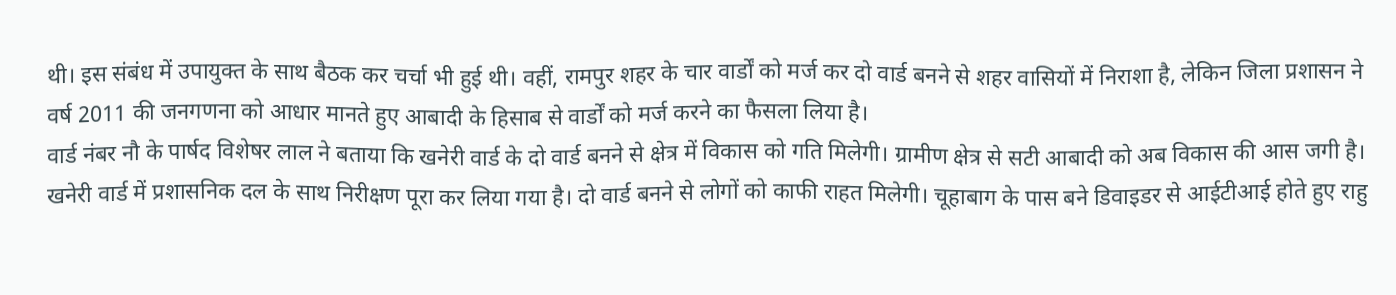थी। इस संबंध में उपायुक्त के साथ बैठक कर चर्चा भी हुई थी। वहीं, रामपुर शहर के चार वार्डों को मर्ज कर दो वार्ड बनने से शहर वासियों में निराशा है, लेकिन जिला प्रशासन ने वर्ष 2011 की जनगणना को आधार मानते हुए आबादी के हिसाब से वार्डों को मर्ज करने का फैसला लिया है।
वार्ड नंबर नौ के पार्षद विशेषर लाल ने बताया कि खनेरी वार्ड के दो वार्ड बनने से क्षेत्र में विकास को गति मिलेगी। ग्रामीण क्षेत्र से सटी आबादी को अब विकास की आस जगी है। खनेरी वार्ड में प्रशासनिक दल के साथ निरीक्षण पूरा कर लिया गया है। दो वार्ड बनने से लोगों को काफी राहत मिलेगी। चूहाबाग के पास बने डिवाइडर से आईटीआई होते हुए राहु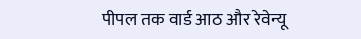पीपल तक वार्ड आठ और रेवेन्यू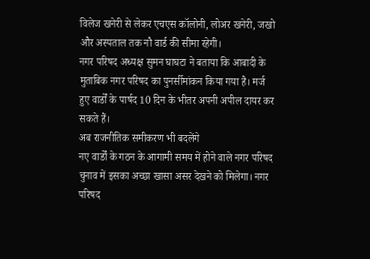विलेज खनेरी से लेकर एचएस कॉलोनी, लोअर खनेरी, जखो और अस्पताल तक नौ वार्ड की सीमा रहेगी।
नगर परिषद अध्यक्ष सुमन घाघटा ने बताया कि आबादी के मुताबिक नगर परिषद का पुनर्सीमांकन किया गया है। मर्ज हुए वार्डों के पार्षद 10 दिन के भीतर अपनी अपील दायर कर सकते हैं।
अब राजनीतिक समीकरण भी बदलेंगे
नए वार्डों के गठन के आगामी समय में होने वाले नगर परिषद चुनाव में इसका अच्छा खासा असर देखने को मिलेगा। नगर परिषद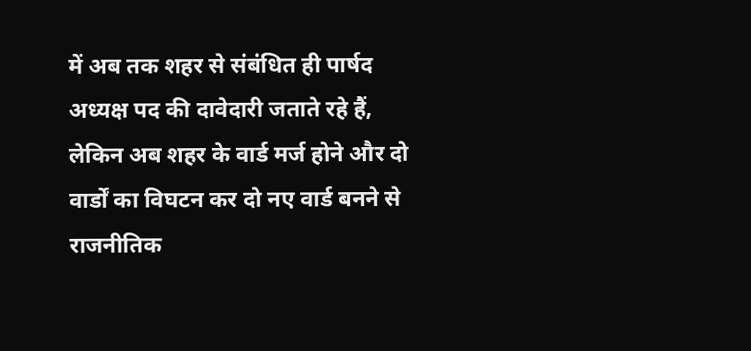में अब तक शहर से संबंधित ही पार्षद अध्यक्ष पद की दावेदारी जताते रहे हैं, लेकिन अब शहर के वार्ड मर्ज होने और दो वार्डों का विघटन कर दो नए वार्ड बनने से राजनीतिक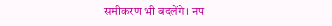समीकरण भी बदलेंगे। नप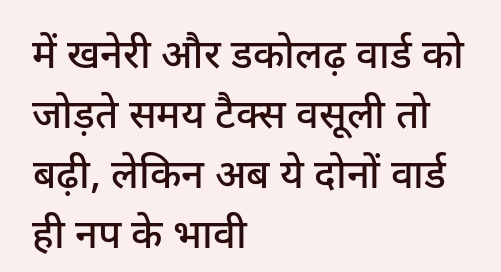में खनेरी और डकोलढ़ वार्ड को जोड़ते समय टैक्स वसूली तो बढ़ी, लेकिन अब ये दोनों वार्ड ही नप के भावी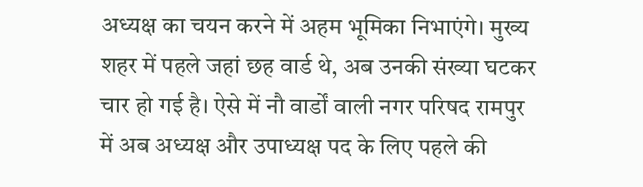अध्यक्ष का चयन करने में अहम भूमिका निभाएंगे। मुख्य शहर में पहले जहां छह वार्ड थे, अब उनकी संख्या घटकर चार हो गई है। ऐसे में नौ वार्डों वाली नगर परिषद रामपुर में अब अध्यक्ष और उपाध्यक्ष पद के लिए पहले की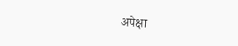अपेक्षा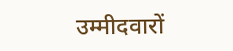उम्मीदवारों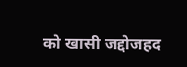को खासी जद्दोजहद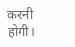करनी होगी।